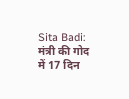Sita Badi: मंत्री की गोद में 17 दिन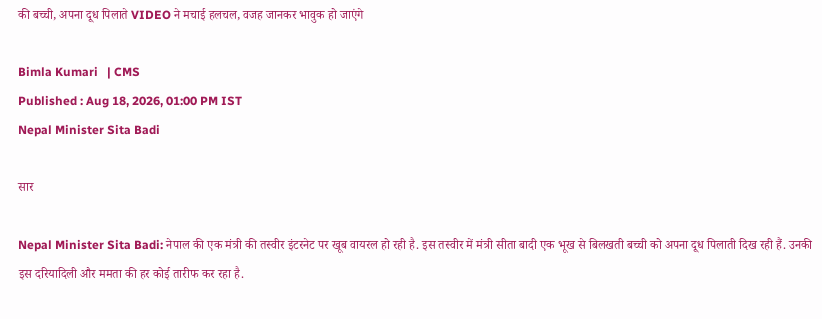की बच्ची, अपना दूध पिलाते VIDEO ने मचाई हलचल, वजह जानकर भावुक हो जाएंगे

Bimla Kumari   | CMS
Published : Aug 18, 2026, 01:00 PM IST
Nepal Minister Sita Badi

सार

Nepal Minister Sita Badi: नेपाल की एक मंत्री की तस्वीर इंटरनेट पर खूब वायरल हो रही है. इस तस्वीर में मंत्री सीता बादी एक भूख से बिलखती बच्ची को अपना दूध पिलाती दिख रही हैं. उनकी इस दरियादिली और ममता की हर कोई तारीफ कर रहा है.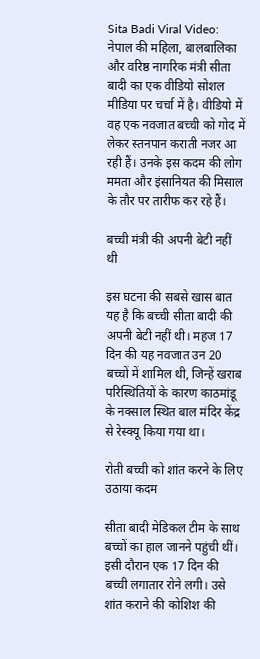Sita Badi Viral Video: नेपाल की महिला, बालबालिका और वरिष्ठ नागरिक मंत्री सीता बादी का एक वीडियो सोशल मीडिया पर चर्चा में है। वीडियो में वह एक नवजात बच्ची को गोद में लेकर स्तनपान कराती नजर आ रही हैं। उनके इस कदम की लोग ममता और इंसानियत की मिसाल के तौर पर तारीफ कर रहे हैं।

बच्ची मंत्री की अपनी बेटी नहीं थी

इस घटना की सबसे खास बात यह है कि बच्ची सीता बादी की अपनी बेटी नहीं थी। महज 17 दिन की यह नवजात उन 20 बच्चों में शामिल थी, जिन्हें खराब परिस्थितियों के कारण काठमांडू के नक्साल स्थित बाल मंदिर केंद्र से रेस्क्यू किया गया था।

रोती बच्ची को शांत करने के लिए उठाया कदम

सीता बादी मेडिकल टीम के साथ बच्चों का हाल जानने पहुंची थीं। इसी दौरान एक 17 दिन की बच्ची लगातार रोने लगी। उसे शांत कराने की कोशिश की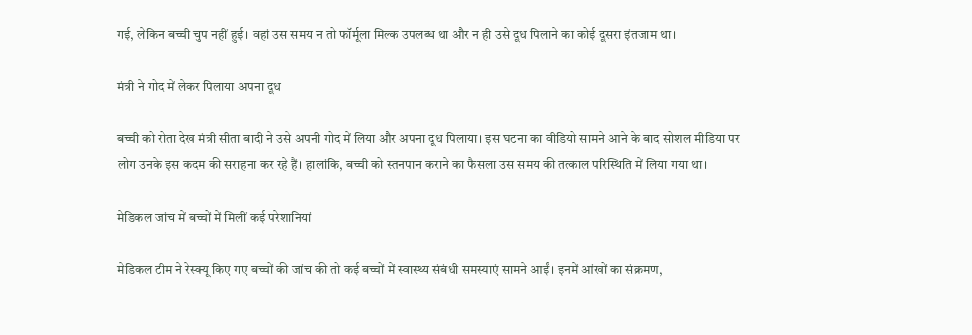गई, लेकिन बच्ची चुप नहीं हुई। वहां उस समय न तो फॉर्मूला मिल्क उपलब्ध था और न ही उसे दूध पिलाने का कोई दूसरा इंतजाम था।

मंत्री ने गोद में लेकर पिलाया अपना दूध

बच्ची को रोता देख मंत्री सीता बादी ने उसे अपनी गोद में लिया और अपना दूध पिलाया। इस घटना का वीडियो सामने आने के बाद सोशल मीडिया पर लोग उनके इस कदम की सराहना कर रहे हैं। हालांकि, बच्ची को स्तनपान कराने का फैसला उस समय की तत्काल परिस्थिति में लिया गया था।

मेडिकल जांच में बच्चों में मिलीं कई परेशानियां

मेडिकल टीम ने रेस्क्यू किए गए बच्चों की जांच की तो कई बच्चों में स्वास्थ्य संबंधी समस्याएं सामने आईं। इनमें आंखों का संक्रमण,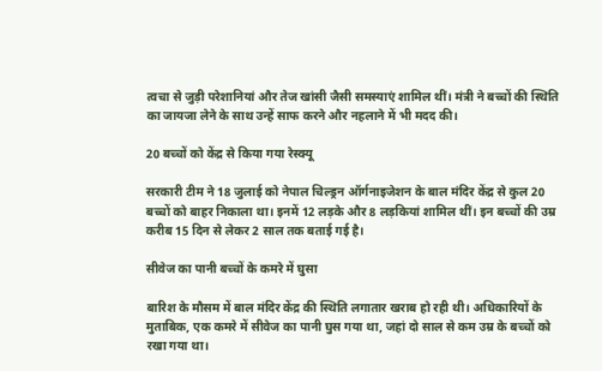त्वचा से जुड़ी परेशानियां और तेज खांसी जैसी समस्याएं शामिल थीं। मंत्री ने बच्चों की स्थिति का जायजा लेने के साथ उन्हें साफ करने और नहलाने में भी मदद की।

20 बच्चों को केंद्र से किया गया रेस्क्यू

सरकारी टीम ने 18 जुलाई को नेपाल चिल्ड्रन ऑर्गनाइजेशन के बाल मंदिर केंद्र से कुल 20 बच्चों को बाहर निकाला था। इनमें 12 लड़के और 8 लड़कियां शामिल थीं। इन बच्चों की उम्र करीब 15 दिन से लेकर 2 साल तक बताई गई है।

सीवेज का पानी बच्चों के कमरे में घुसा

बारिश के मौसम में बाल मंदिर केंद्र की स्थिति लगातार खराब हो रही थी। अधिकारियों के मुताबिक, एक कमरे में सीवेज का पानी घुस गया था, जहां दो साल से कम उम्र के बच्चों को रखा गया था।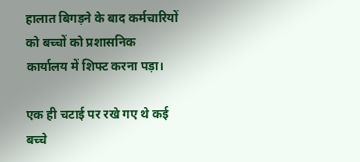हालात बिगड़ने के बाद कर्मचारियों को बच्चों को प्रशासनिक कार्यालय में शिफ्ट करना पड़ा।

एक ही चटाई पर रखे गए थे कई बच्चे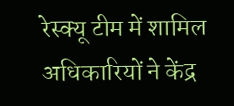रेस्क्यू टीम में शामिल अधिकारियों ने केंद्र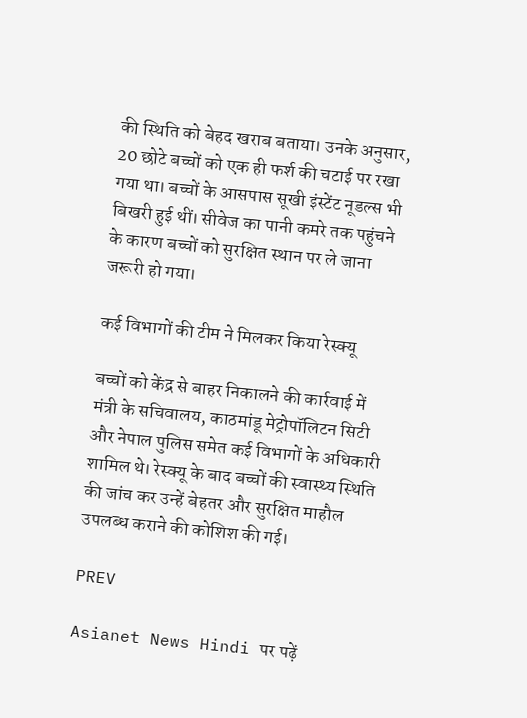की स्थिति को बेहद खराब बताया। उनके अनुसार, 20 छोटे बच्चों को एक ही फर्श की चटाई पर रखा गया था। बच्चों के आसपास सूखी इंस्टेंट नूडल्स भी बिखरी हुई थीं। सीवेज का पानी कमरे तक पहुंचने के कारण बच्चों को सुरक्षित स्थान पर ले जाना जरूरी हो गया।

कई विभागों की टीम ने मिलकर किया रेस्क्यू

बच्चों को केंद्र से बाहर निकालने की कार्रवाई में मंत्री के सचिवालय, काठमांडू मेट्रोपॉलिटन सिटी और नेपाल पुलिस समेत कई विभागों के अधिकारी शामिल थे। रेस्क्यू के बाद बच्चों की स्वास्थ्य स्थिति की जांच कर उन्हें बेहतर और सुरक्षित माहौल उपलब्ध कराने की कोशिश की गई।

PREV

Asianet News Hindi पर पढ़ें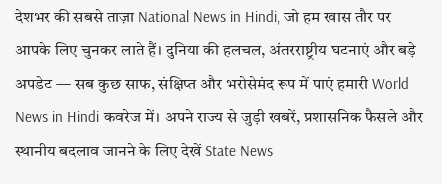देशभर की सबसे ताज़ा National News in Hindi, जो हम खास तौर पर आपके लिए चुनकर लाते हैं। दुनिया की हलचल, अंतरराष्ट्रीय घटनाएं और बड़े अपडेट — सब कुछ साफ, संक्षिप्त और भरोसेमंद रूप में पाएं हमारी World News in Hindi कवरेज में। अपने राज्य से जुड़ी खबरें, प्रशासनिक फैसले और स्थानीय बदलाव जानने के लिए देखें State News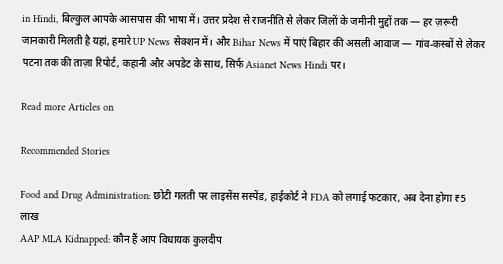in Hindi, बिल्कुल आपके आसपास की भाषा में। उत्तर प्रदेश से राजनीति से लेकर जिलों के जमीनी मुद्दों तक — हर ज़रूरी जानकारी मिलती है यहां, हमारे UP News सेक्शन में। और Bihar News में पाएं बिहार की असली आवाज — गांव-कस्बों से लेकर पटना तक की ताज़ा रिपोर्ट, कहानी और अपडेट के साथ, सिर्फ Asianet News Hindi पर।

Read more Articles on

Recommended Stories

Food and Drug Administration: छोटी गलती पर लाइसेंस सस्पेंड, हाईकोर्ट ने FDA को लगाई फटकार, अब देना होगा ₹5 लाख
AAP MLA Kidnapped: कौन हैं आप विधायक कुलदीप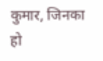कुमार, जिनका हो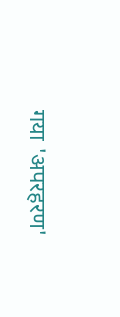गया 'अपरहरण'